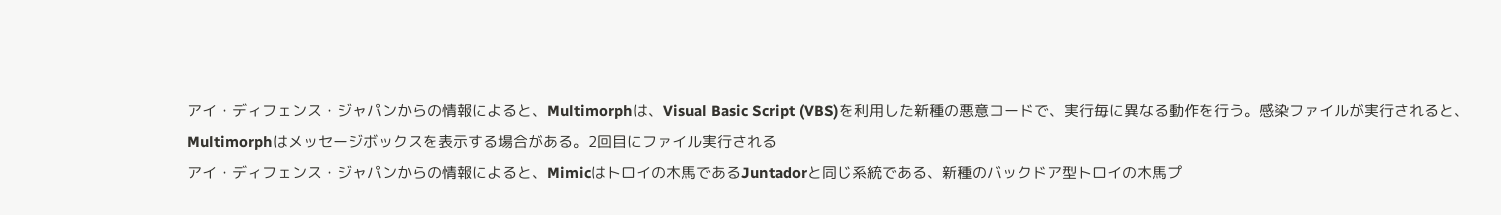アイ・ディフェンス・ジャパンからの情報によると、Multimorphは、Visual Basic Script (VBS)を利用した新種の悪意コードで、実行毎に異なる動作を行う。感染ファイルが実行されると、Multimorphはメッセージボックスを表示する場合がある。2回目にファイル実行される
アイ・ディフェンス・ジャパンからの情報によると、Mimicはトロイの木馬であるJuntadorと同じ系統である、新種のバックドア型トロイの木馬プ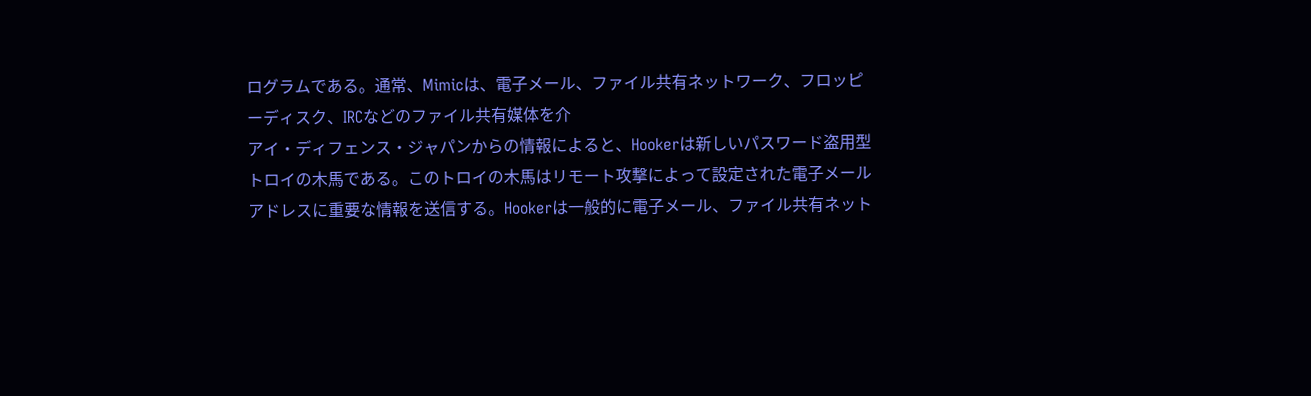ログラムである。通常、Mimicは、電子メール、ファイル共有ネットワーク、フロッピーディスク、IRCなどのファイル共有媒体を介
アイ・ディフェンス・ジャパンからの情報によると、Hookerは新しいパスワード盗用型トロイの木馬である。このトロイの木馬はリモート攻撃によって設定された電子メールアドレスに重要な情報を送信する。Hookerは一般的に電子メール、ファイル共有ネット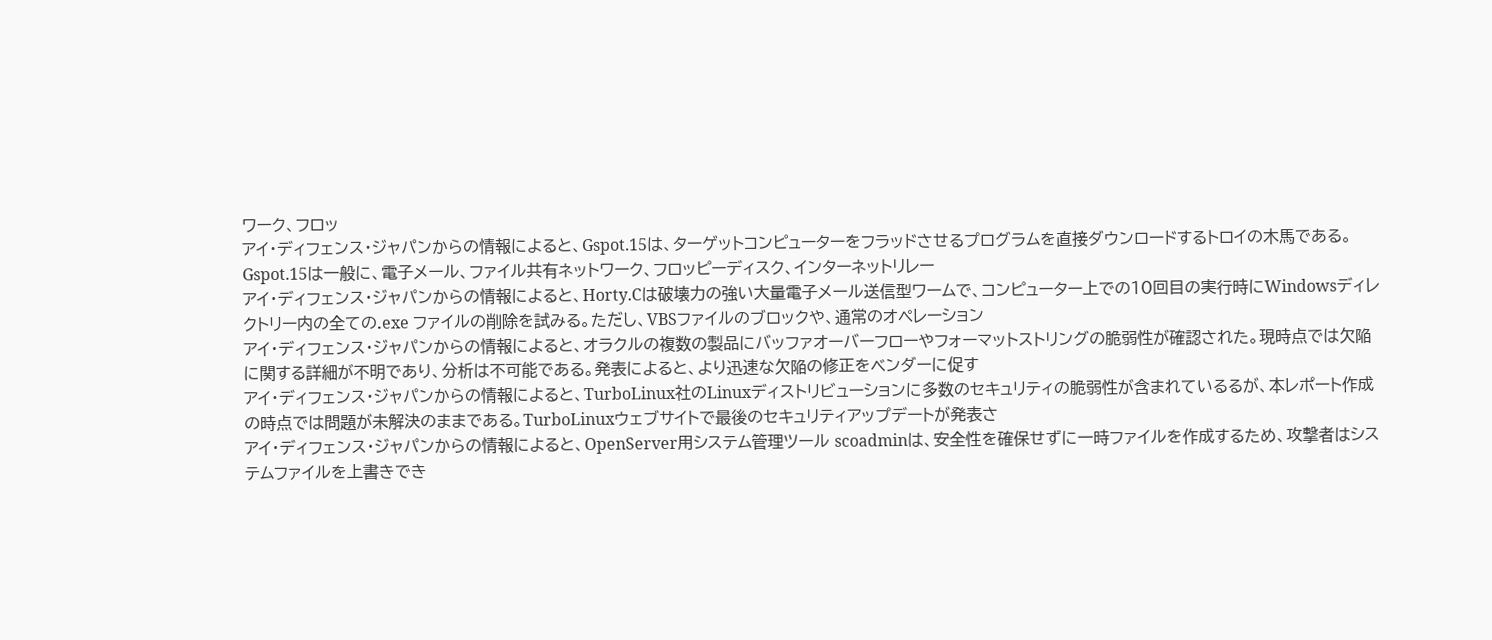ワーク、フロッ
アイ・ディフェンス・ジャパンからの情報によると、Gspot.15は、ターゲットコンピューターをフラッドさせるプログラムを直接ダウンロードするトロイの木馬である。Gspot.15は一般に、電子メール、ファイル共有ネットワーク、フロッピーディスク、インターネットリレー
アイ・ディフェンス・ジャパンからの情報によると、Horty.Cは破壊力の強い大量電子メール送信型ワームで、コンピューター上での10回目の実行時にWindowsディレクトリー内の全ての.exe ファイルの削除を試みる。ただし、VBSファイルのブロックや、通常のオペレーション
アイ・ディフェンス・ジャパンからの情報によると、オラクルの複数の製品にバッファオーバーフローやフォーマットストリングの脆弱性が確認された。現時点では欠陥に関する詳細が不明であり、分析は不可能である。発表によると、より迅速な欠陥の修正をベンダーに促す
アイ・ディフェンス・ジャパンからの情報によると、TurboLinux社のLinuxディストリビューションに多数のセキュリティの脆弱性が含まれているるが、本レポート作成の時点では問題が未解決のままである。TurboLinuxウェブサイトで最後のセキュリティアップデートが発表さ
アイ・ディフェンス・ジャパンからの情報によると、OpenServer用システム管理ツール scoadminは、安全性を確保せずに一時ファイルを作成するため、攻撃者はシステムファイルを上書きでき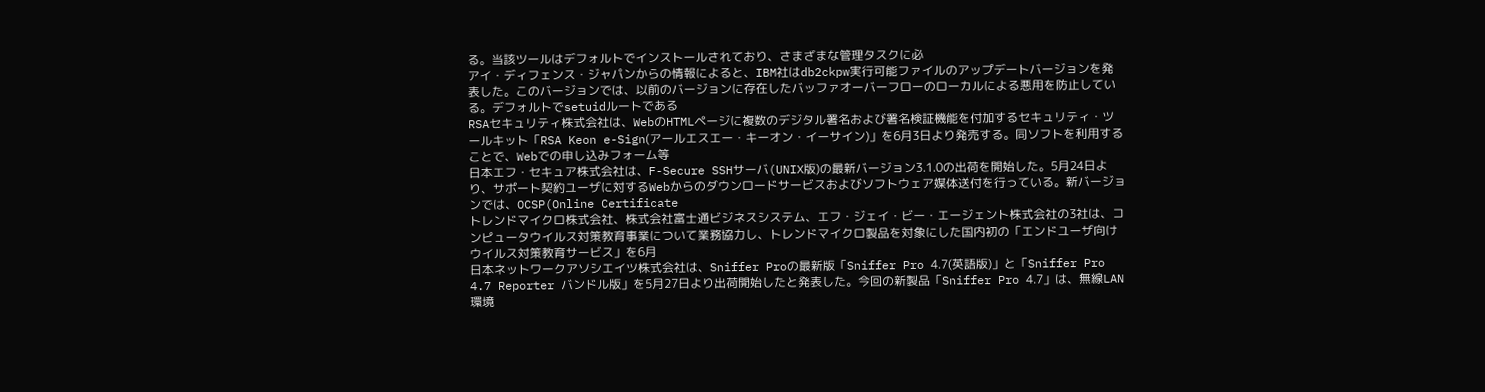る。当該ツールはデフォルトでインストールされており、さまざまな管理タスクに必
アイ・ディフェンス・ジャパンからの情報によると、IBM社はdb2ckpw実行可能ファイルのアップデートバージョンを発表した。このバージョンでは、以前のバージョンに存在したバッファオーバーフローのローカルによる悪用を防止している。デフォルトでsetuidルートである
RSAセキュリティ株式会社は、WebのHTMLページに複数のデジタル署名および署名検証機能を付加するセキュリティ・ツールキット「RSA Keon e-Sign(アールエスエー・キーオン・イーサイン)」を6月3日より発売する。同ソフトを利用することで、Webでの申し込みフォーム等
日本エフ・セキュア株式会社は、F-Secure SSHサーバ(UNIX版)の最新バージョン3.1.0の出荷を開始した。5月24日より、サポート契約ユーザに対するWebからのダウンロードサービスおよびソフトウェア媒体送付を行っている。新バージョンでは、OCSP(Online Certificate
トレンドマイクロ株式会社、株式会社富士通ビジネスシステム、エフ・ジェイ・ビー・エージェント株式会社の3社は、コンピュータウイルス対策教育事業について業務協力し、トレンドマイクロ製品を対象にした国内初の「エンドユーザ向けウイルス対策教育サービス」を6月
日本ネットワークアソシエイツ株式会社は、Sniffer Proの最新版「Sniffer Pro 4.7(英語版)」と「Sniffer Pro 4.7 Reporter バンドル版」を5月27日より出荷開始したと発表した。今回の新製品「Sniffer Pro 4.7」は、無線LAN環境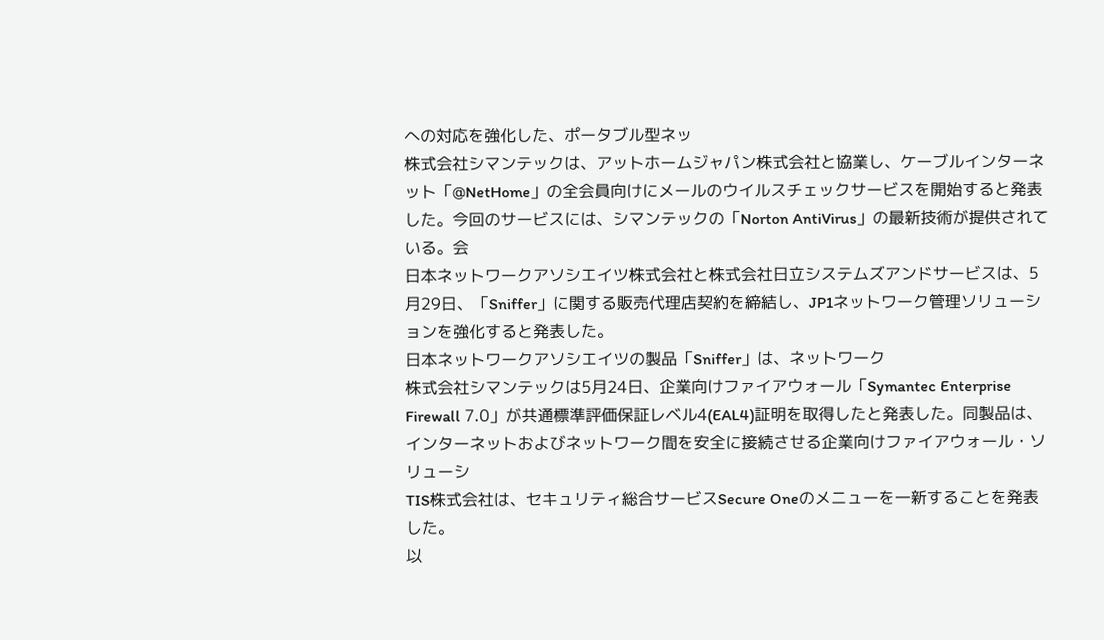への対応を強化した、ポータブル型ネッ
株式会社シマンテックは、アットホームジャパン株式会社と協業し、ケーブルインターネット「@NetHome」の全会員向けにメールのウイルスチェックサービスを開始すると発表した。今回のサービスには、シマンテックの「Norton AntiVirus」の最新技術が提供されている。会
日本ネットワークアソシエイツ株式会社と株式会社日立システムズアンドサービスは、5月29日、「Sniffer」に関する販売代理店契約を締結し、JP1ネットワーク管理ソリューションを強化すると発表した。
日本ネットワークアソシエイツの製品「Sniffer」は、ネットワーク
株式会社シマンテックは5月24日、企業向けファイアウォール「Symantec Enterprise Firewall 7.0」が共通標準評価保証レベル4(EAL4)証明を取得したと発表した。同製品は、インターネットおよびネットワーク間を安全に接続させる企業向けファイアウォール・ソリューシ
TIS株式会社は、セキュリティ総合サービスSecure Oneのメニューを一新することを発表した。
以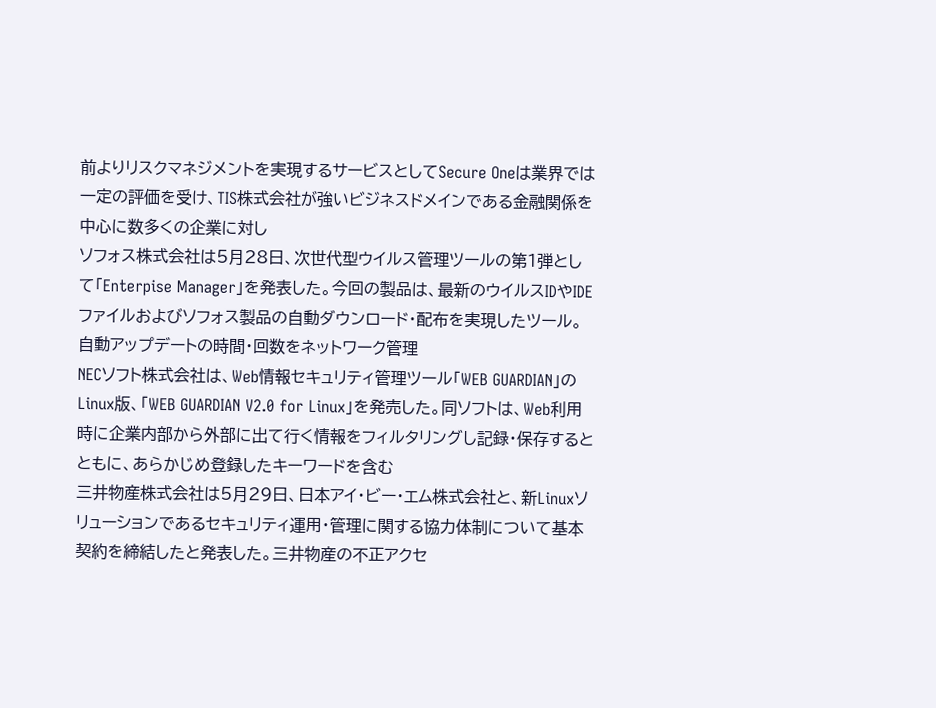前よりリスクマネジメントを実現するサービスとしてSecure Oneは業界では一定の評価を受け、TIS株式会社が強いビジネスドメインである金融関係を中心に数多くの企業に対し
ソフォス株式会社は5月28日、次世代型ウイルス管理ツールの第1弾として「Enterpise Manager」を発表した。今回の製品は、最新のウイルスIDやIDEファイルおよびソフォス製品の自動ダウンロード・配布を実現したツール。自動アップデートの時間・回数をネットワーク管理
NECソフト株式会社は、Web情報セキュリティ管理ツール「WEB GUARDIAN」のLinux版、「WEB GUARDIAN V2.0 for Linux」を発売した。同ソフトは、Web利用時に企業内部から外部に出て行く情報をフィルタリングし記録・保存するとともに、あらかじめ登録したキーワードを含む
三井物産株式会社は5月29日、日本アイ・ビー・エム株式会社と、新Linuxソリューションであるセキュリティ運用・管理に関する協力体制について基本契約を締結したと発表した。三井物産の不正アクセ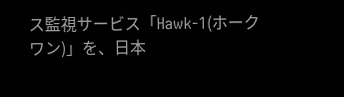ス監視サービス「Hawk-1(ホークワン)」を、日本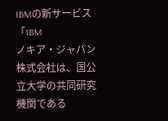IBMの新サービス「IBM
ノキア・ジャパン株式会社は、国公立大学の共同研究機関である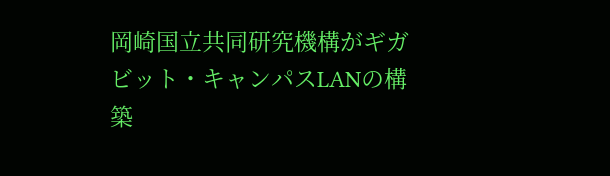岡崎国立共同研究機構がギガビット・キャンパスLANの構築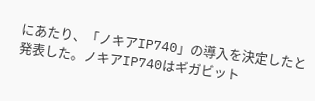にあたり、「ノキアIP740」の導入を決定したと発表した。ノキアIP740はギガビット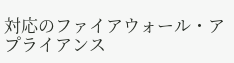対応のファイアウォール・アプライアンス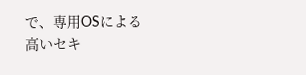で、専用OSによる高いセキ